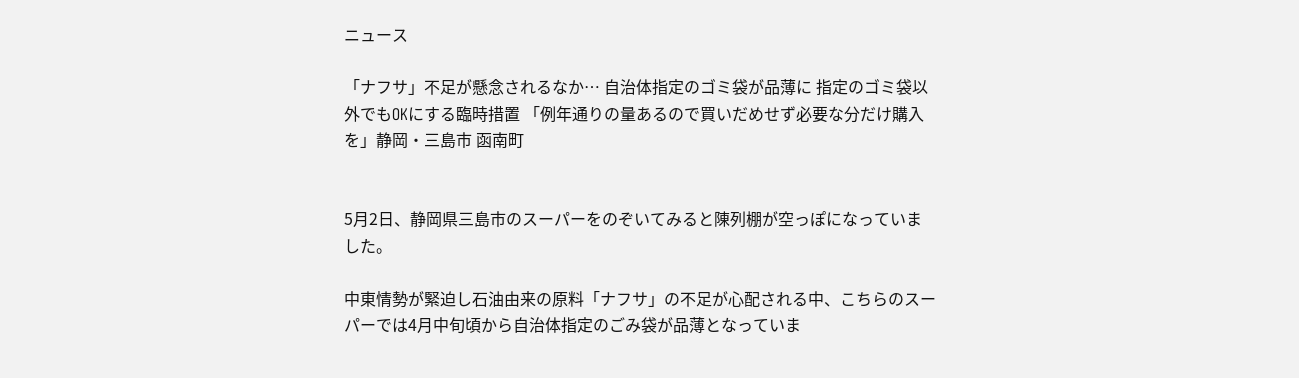ニュース

「ナフサ」不足が懸念されるなか… 自治体指定のゴミ袋が品薄に 指定のゴミ袋以外でもOKにする臨時措置 「例年通りの量あるので買いだめせず必要な分だけ購入を」静岡・三島市 函南町


5月2日、静岡県三島市のスーパーをのぞいてみると陳列棚が空っぽになっていました。

中東情勢が緊迫し石油由来の原料「ナフサ」の不足が心配される中、こちらのスーパーでは4月中旬頃から自治体指定のごみ袋が品薄となっていま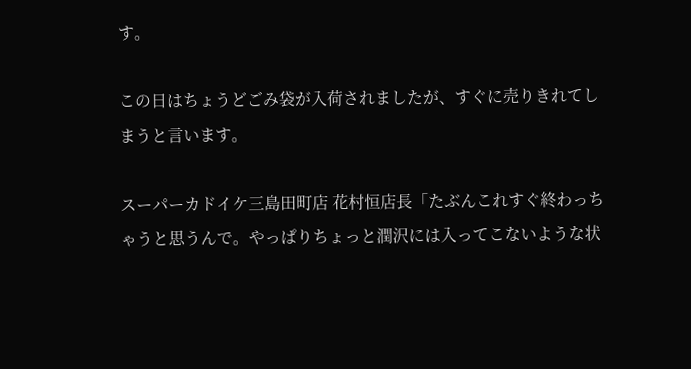す。

この日はちょうどごみ袋が入荷されましたが、すぐに売りきれてしまうと言います。

スーパーカドイケ三島田町店 花村恒店長「たぶんこれすぐ終わっちゃうと思うんで。やっぱりちょっと潤沢には入ってこないような状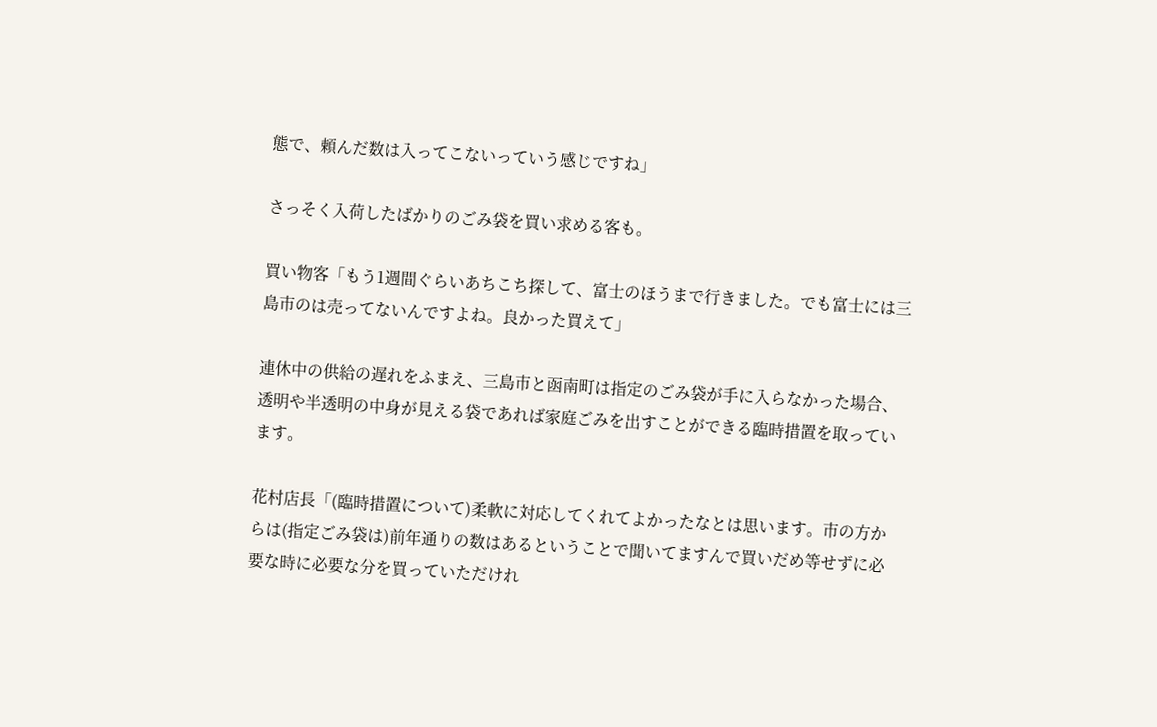態で、頼んだ数は入ってこないっていう感じですね」

さっそく入荷したばかりのごみ袋を買い求める客も。

買い物客「もう1週間ぐらいあちこち探して、富士のほうまで行きました。でも富士には三島市のは売ってないんですよね。良かった買えて」

連休中の供給の遅れをふまえ、三島市と函南町は指定のごみ袋が手に入らなかった場合、透明や半透明の中身が見える袋であれば家庭ごみを出すことができる臨時措置を取っています。

花村店長「(臨時措置について)柔軟に対応してくれてよかったなとは思います。市の方からは(指定ごみ袋は)前年通りの数はあるということで聞いてますんで買いだめ等せずに必要な時に必要な分を買っていただけれ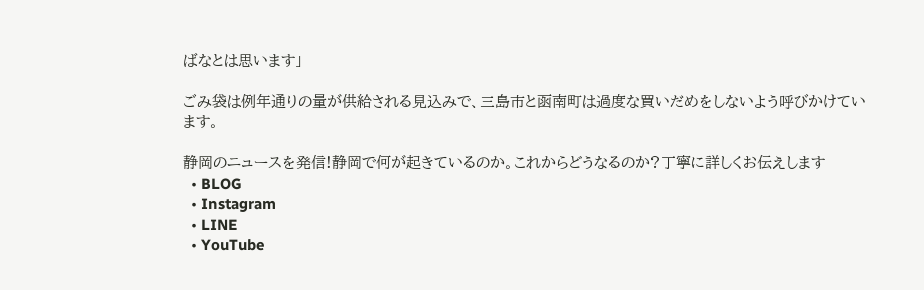ばなとは思います」

ごみ袋は例年通りの量が供給される見込みで、三島市と函南町は過度な買いだめをしないよう呼びかけています。

静岡のニュースを発信!静岡で何が起きているのか。これからどうなるのか?丁寧に詳しくお伝えします
  • BLOG
  • Instagram
  • LINE
  • YouTube